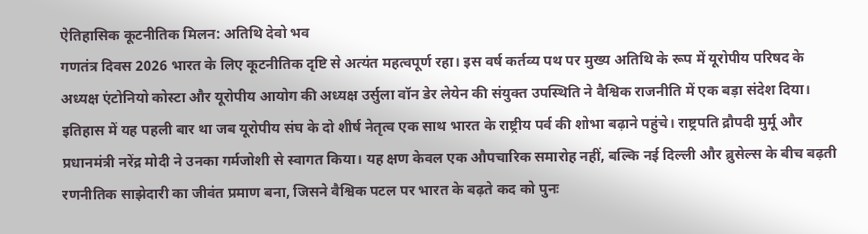ऐतिहासिक कूटनीतिक मिलन: अतिथि देवो भव
गणतंत्र दिवस 2026 भारत के लिए कूटनीतिक दृष्टि से अत्यंत महत्वपूर्ण रहा। इस वर्ष कर्तव्य पथ पर मुख्य अतिथि के रूप में यूरोपीय परिषद के अध्यक्ष एंटोनियो कोस्टा और यूरोपीय आयोग की अध्यक्ष उर्सुला वॉन डेर लेयेन की संयुक्त उपस्थिति ने वैश्विक राजनीति में एक बड़ा संदेश दिया। इतिहास में यह पहली बार था जब यूरोपीय संघ के दो शीर्ष नेतृत्व एक साथ भारत के राष्ट्रीय पर्व की शोभा बढ़ाने पहुंचे। राष्ट्रपति द्रौपदी मुर्मू और प्रधानमंत्री नरेंद्र मोदी ने उनका गर्मजोशी से स्वागत किया। यह क्षण केवल एक औपचारिक समारोह नहीं, बल्कि नई दिल्ली और ब्रुसेल्स के बीच बढ़ती रणनीतिक साझेदारी का जीवंत प्रमाण बना, जिसने वैश्विक पटल पर भारत के बढ़ते कद को पुनः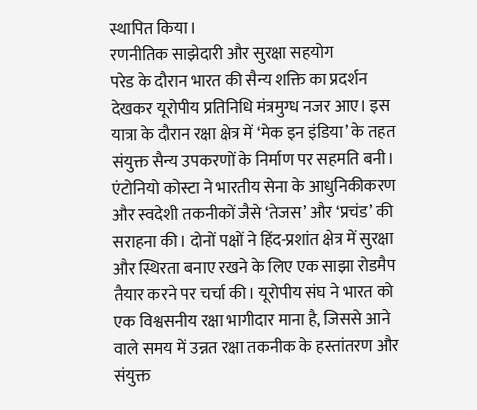स्थापित किया।
रणनीतिक साझेदारी और सुरक्षा सहयोग
परेड के दौरान भारत की सैन्य शक्ति का प्रदर्शन देखकर यूरोपीय प्रतिनिधि मंत्रमुग्ध नजर आए। इस यात्रा के दौरान रक्षा क्षेत्र में ‘मेक इन इंडिया’ के तहत संयुक्त सैन्य उपकरणों के निर्माण पर सहमति बनी। एंटोनियो कोस्टा ने भारतीय सेना के आधुनिकीकरण और स्वदेशी तकनीकों जैसे ‘तेजस’ और ‘प्रचंड’ की सराहना की। दोनों पक्षों ने हिंद-प्रशांत क्षेत्र में सुरक्षा और स्थिरता बनाए रखने के लिए एक साझा रोडमैप तैयार करने पर चर्चा की। यूरोपीय संघ ने भारत को एक विश्वसनीय रक्षा भागीदार माना है, जिससे आने वाले समय में उन्नत रक्षा तकनीक के हस्तांतरण और संयुक्त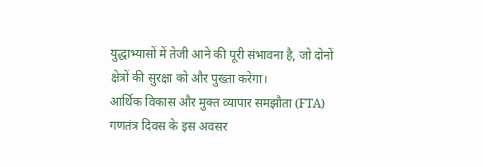युद्धाभ्यासों में तेजी आने की पूरी संभावना है, जो दोनों क्षेत्रों की सुरक्षा को और पुख्ता करेगा।
आर्थिक विकास और मुक्त व्यापार समझौता (FTA)
गणतंत्र दिवस के इस अवसर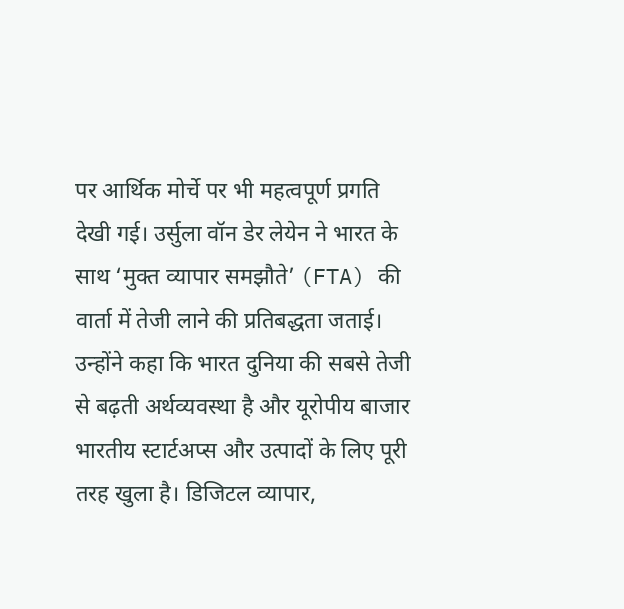पर आर्थिक मोर्चे पर भी महत्वपूर्ण प्रगति देखी गई। उर्सुला वॉन डेर लेयेन ने भारत के साथ ‘मुक्त व्यापार समझौते’ (FTA) की वार्ता में तेजी लाने की प्रतिबद्धता जताई। उन्होंने कहा कि भारत दुनिया की सबसे तेजी से बढ़ती अर्थव्यवस्था है और यूरोपीय बाजार भारतीय स्टार्टअप्स और उत्पादों के लिए पूरी तरह खुला है। डिजिटल व्यापार,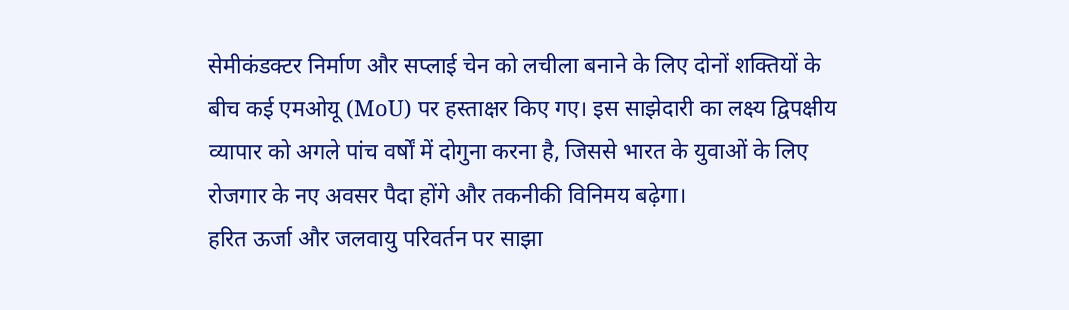सेमीकंडक्टर निर्माण और सप्लाई चेन को लचीला बनाने के लिए दोनों शक्तियों के बीच कई एमओयू (MoU) पर हस्ताक्षर किए गए। इस साझेदारी का लक्ष्य द्विपक्षीय व्यापार को अगले पांच वर्षों में दोगुना करना है, जिससे भारत के युवाओं के लिए रोजगार के नए अवसर पैदा होंगे और तकनीकी विनिमय बढ़ेगा।
हरित ऊर्जा और जलवायु परिवर्तन पर साझा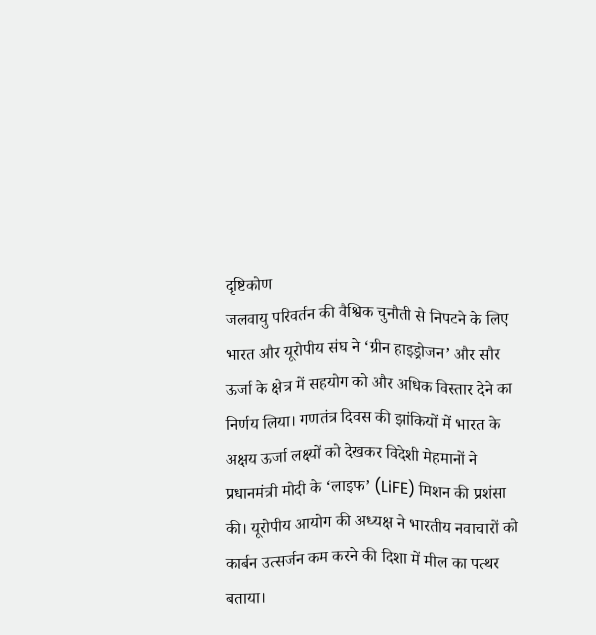दृष्टिकोण
जलवायु परिवर्तन की वैश्विक चुनौती से निपटने के लिए भारत और यूरोपीय संघ ने ‘ग्रीन हाइड्रोजन’ और सौर ऊर्जा के क्षेत्र में सहयोग को और अधिक विस्तार देने का निर्णय लिया। गणतंत्र दिवस की झांकियों में भारत के अक्षय ऊर्जा लक्ष्यों को देखकर विदेशी मेहमानों ने प्रधानमंत्री मोदी के ‘लाइफ’ (LiFE) मिशन की प्रशंसा की। यूरोपीय आयोग की अध्यक्ष ने भारतीय नवाचारों को कार्बन उत्सर्जन कम करने की दिशा में मील का पत्थर बताया।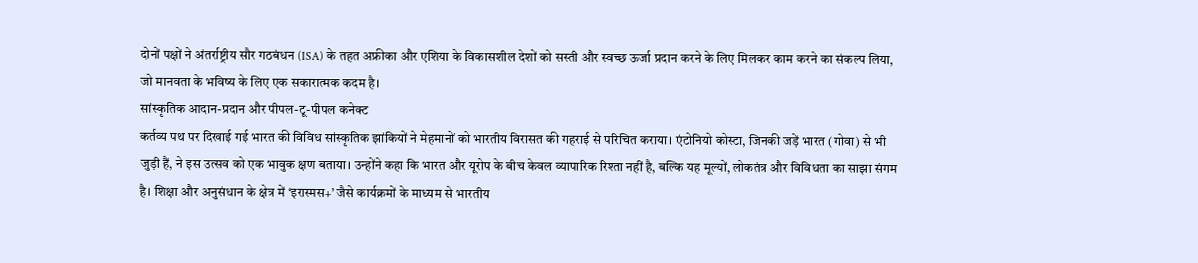दोनों पक्षों ने अंतर्राष्ट्रीय सौर गठबंधन (ISA) के तहत अफ्रीका और एशिया के विकासशील देशों को सस्ती और स्वच्छ ऊर्जा प्रदान करने के लिए मिलकर काम करने का संकल्प लिया, जो मानवता के भविष्य के लिए एक सकारात्मक कदम है।
सांस्कृतिक आदान-प्रदान और पीपल-टू-पीपल कनेक्ट
कर्तव्य पथ पर दिखाई गई भारत की विविध सांस्कृतिक झांकियों ने मेहमानों को भारतीय विरासत की गहराई से परिचित कराया। एंटोनियो कोस्टा, जिनकी जड़ें भारत (गोवा) से भी जुड़ी हैं, ने इस उत्सव को एक भावुक क्षण बताया। उन्होंने कहा कि भारत और यूरोप के बीच केवल व्यापारिक रिश्ता नहीं है, बल्कि यह मूल्यों, लोकतंत्र और विविधता का साझा संगम है। शिक्षा और अनुसंधान के क्षेत्र में ‘इरास्मस+’ जैसे कार्यक्रमों के माध्यम से भारतीय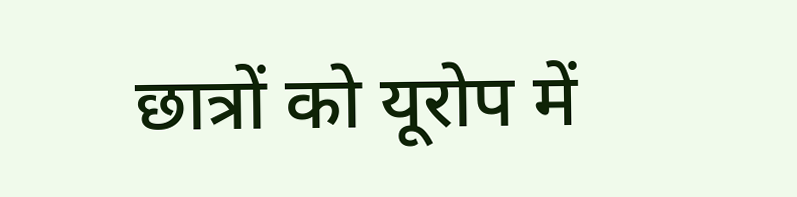छात्रों को यूरोप में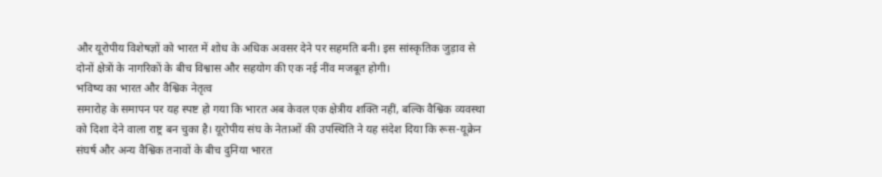और यूरोपीय विशेषज्ञों को भारत में शोध के अधिक अवसर देने पर सहमति बनी। इस सांस्कृतिक जुड़ाव से दोनों क्षेत्रों के नागरिकों के बीच विश्वास और सहयोग की एक नई नींव मजबूत होगी।
भविष्य का भारत और वैश्विक नेतृत्व
समारोह के समापन पर यह स्पष्ट हो गया कि भारत अब केवल एक क्षेत्रीय शक्ति नहीं, बल्कि वैश्विक व्यवस्था को दिशा देने वाला राष्ट्र बन चुका है। यूरोपीय संघ के नेताओं की उपस्थिति ने यह संदेश दिया कि रूस-यूक्रेन संघर्ष और अन्य वैश्विक तनावों के बीच दुनिया भारत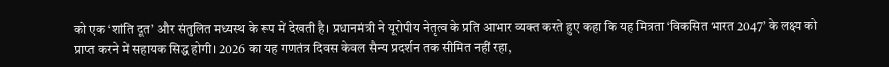को एक ‘शांति दूत’ और संतुलित मध्यस्थ के रूप में देखती है। प्रधानमंत्री ने यूरोपीय नेतृत्व के प्रति आभार व्यक्त करते हुए कहा कि यह मित्रता ‘विकसित भारत 2047’ के लक्ष्य को प्राप्त करने में सहायक सिद्ध होगी। 2026 का यह गणतंत्र दिवस केवल सैन्य प्रदर्शन तक सीमित नहीं रहा,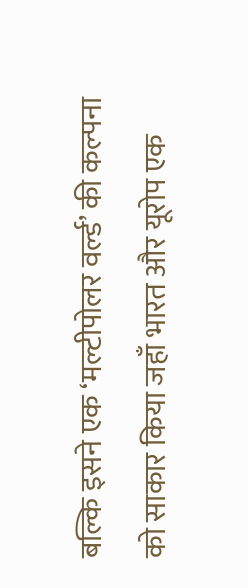बल्कि इसने एक ‘मल्टीपोलर वर्ल्ड’ की कल्पना को साकार किया जहाँ भारत और यूरोप एक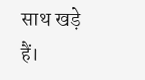साथ खड़े हैं।